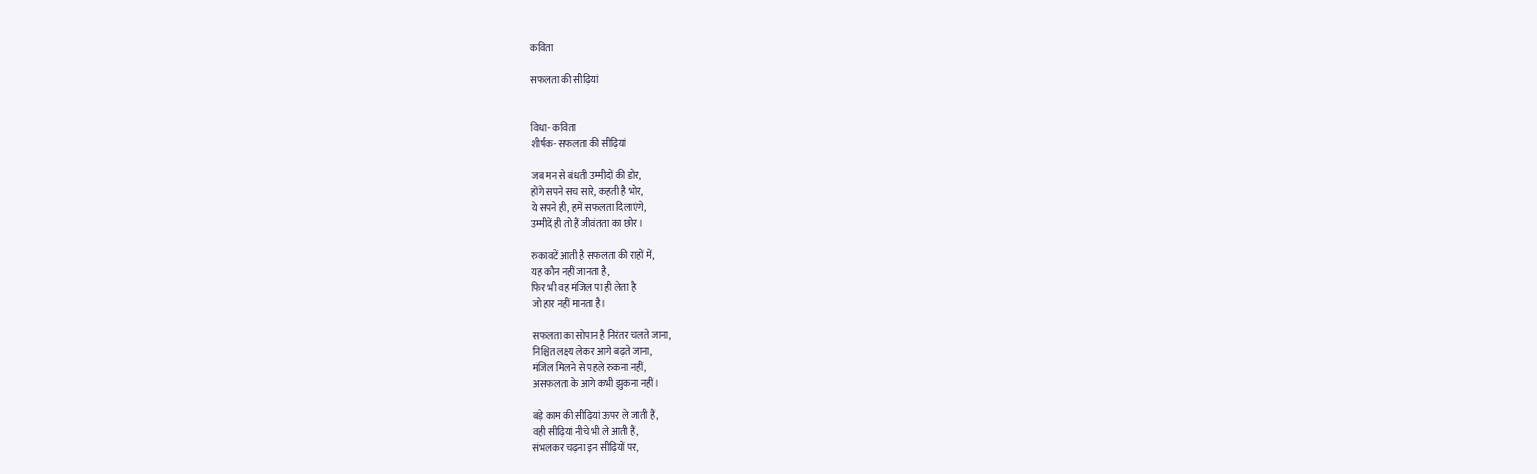कविता

सफलता की सीढ़ियां


विधा- कविता
शीर्षक- सफलता की सीढ़ियां

जब मन से बंधती उम्मीदों की डोर,
होंगे सपने सच सारे, कहती है भोर,
ये सपने ही, हमें सफलता दिलाएंगे,
उम्मीदें ही तो हैं जीवंतता का छोर।

रुकावटें आती है सफलता की राहों में,
यह कौन नहीं जानता है,
फिर भी वह मंजिल पा ही लेता है
जो हार नहीं मानता है।

सफलता का सोपान है निरंतर चलते जाना,
निश्चित लक्ष्य लेकर आगे बढ़ते जाना,
मंजिल मिलने से पहले रुकना नहीं,
असफलता के आगे कभी झुकना नहीं।

बड़े काम की सीढ़ियां ऊपर ले जाती हैं,
वही सीढ़ियां नीचे भी ले आती हैं,
संभलकर चढ़ना इन सीढ़ियों पर,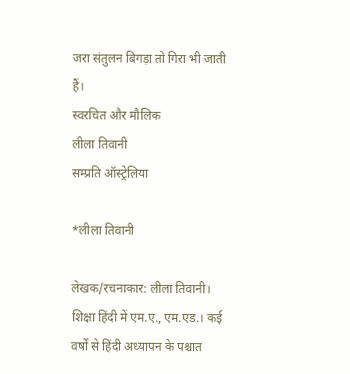जरा संतुलन बिगड़ा तो गिरा भी जाती हैं।
स्वरचित और मौलिक
लीला तिवानी
सम्प्रति ऑस्ट्रेलिया

*लीला तिवानी

लेखक/रचनाकार: लीला तिवानी। शिक्षा हिंदी में एम.ए., एम.एड.। कई वर्षों से हिंदी अध्यापन के पश्चात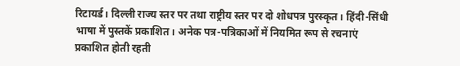रिटायर्ड। दिल्ली राज्य स्तर पर तथा राष्ट्रीय स्तर पर दो शोधपत्र पुरस्कृत। हिंदी-सिंधी भाषा में पुस्तकें प्रकाशित। अनेक पत्र-पत्रिकाओं में नियमित रूप से रचनाएं प्रकाशित होती रहती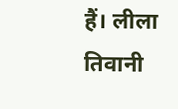हैं। लीला तिवानी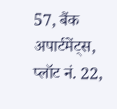57, बैंक अपार्टमेंट्स, प्लॉट नं. 22,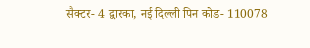सैक्टर- 4 द्वारका, नई दिल्ली पिन कोड- 110078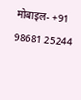मोबाइल- +91 98681 25244